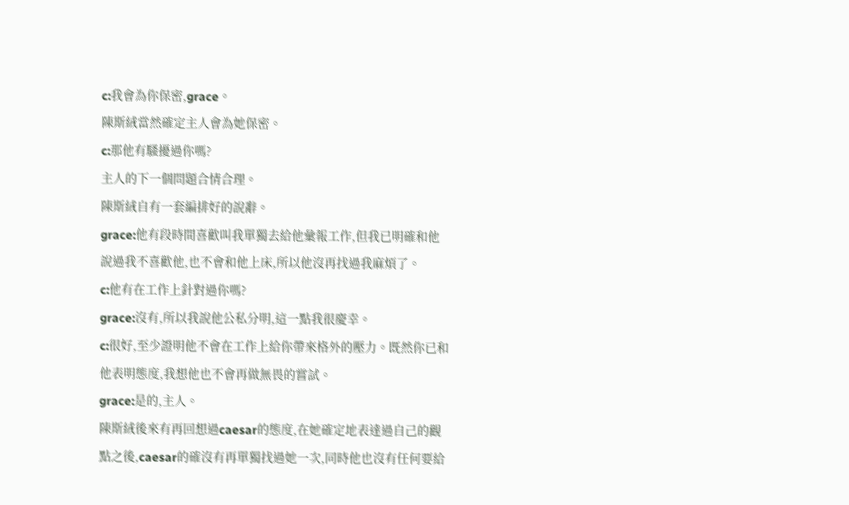c:我會為你保密,grace。
陳斯絨當然確定主人會為她保密。
c:那他有騷擾過你嗎?
主人的下一個問題合情合理。
陳斯絨自有一套編排好的說辭。
grace:他有段時間喜歡叫我單獨去給他彙報工作,但我已明確和他說過我不喜歡他,也不會和他上床,所以他沒再找過我麻煩了。
c:他有在工作上針對過你嗎?
grace:沒有,所以我說他公私分明,這一點我很慶幸。
c:很好,至少證明他不會在工作上給你帶來格外的壓力。既然你已和他表明態度,我想他也不會再做無畏的嘗試。
grace:是的,主人。
陳斯絨後來有再回想過caesar的態度,在她確定地表達過自己的觀點之後,caesar的確沒有再單獨找過她一次,同時他也沒有任何要給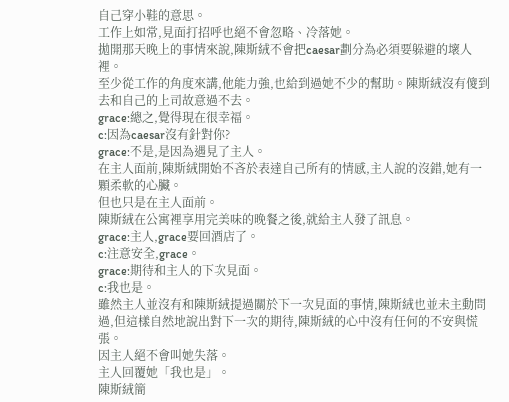自己穿小鞋的意思。
工作上如常,見面打招呼也絕不會忽略、冷落她。
拋開那天晚上的事情來說,陳斯絨不會把caesar劃分為必須要躲避的壞人裡。
至少從工作的角度來講,他能力強,也給到過她不少的幫助。陳斯絨沒有傻到去和自己的上司故意過不去。
grace:總之,覺得現在很幸福。
c:因為caesar沒有針對你?
grace:不是,是因為遇見了主人。
在主人面前,陳斯絨開始不吝於表達自己所有的情感,主人說的沒錯,她有一顆柔軟的心臟。
但也只是在主人面前。
陳斯絨在公寓裡享用完美味的晚餐之後,就給主人發了訊息。
grace:主人,grace要回酒店了。
c:注意安全,grace。
grace:期待和主人的下次見面。
c:我也是。
雖然主人並沒有和陳斯絨提過關於下一次見面的事情,陳斯絨也並未主動問過,但這樣自然地說出對下一次的期待,陳斯絨的心中沒有任何的不安與慌張。
因主人絕不會叫她失落。
主人回覆她「我也是」。
陳斯絨簡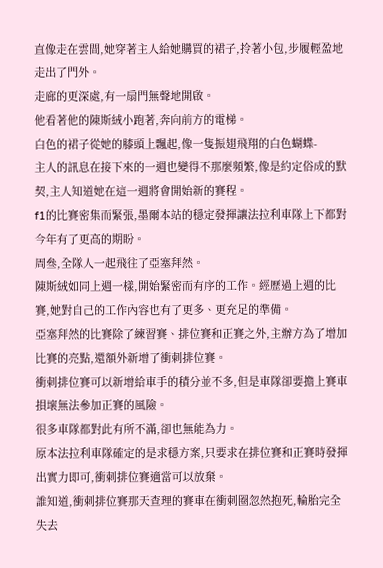直像走在雲間,她穿著主人給她購買的裙子,拎著小包,步履輕盈地走出了門外。
走廊的更深處,有一扇門無聲地開啟。
他看著他的陳斯絨小跑著,奔向前方的電梯。
白色的裙子從她的膝頭上飄起,像一隻振翅飛翔的白色蝴蝶-
主人的訊息在接下來的一週也變得不那麼頻繁,像是約定俗成的默契,主人知道她在這一週將會開始新的賽程。
f1的比賽密集而緊張,墨爾本站的穩定發揮讓法拉利車隊上下都對今年有了更高的期盼。
周叄,全隊人一起飛往了亞塞拜然。
陳斯絨如同上週一樣,開始緊密而有序的工作。經歷過上週的比賽,她對自己的工作內容也有了更多、更充足的準備。
亞塞拜然的比賽除了練習賽、排位賽和正賽之外,主辦方為了增加比賽的亮點,還額外新增了衝刺排位賽。
衝刺排位賽可以新增給車手的積分並不多,但是車隊卻要擔上賽車損壞無法參加正賽的風險。
很多車隊都對此有所不滿,卻也無能為力。
原本法拉利車隊確定的是求穩方案,只要求在排位賽和正賽時發揮出實力即可,衝刺排位賽適當可以放棄。
誰知道,衝刺排位賽那天查理的賽車在衝刺圈忽然抱死,輪胎完全失去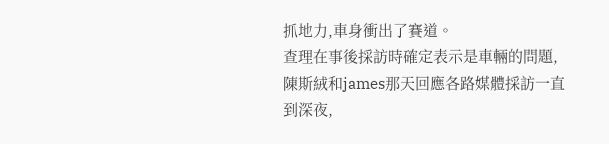抓地力,車身衝出了賽道。
查理在事後採訪時確定表示是車輛的問題,陳斯絨和james那天回應各路媒體採訪一直到深夜,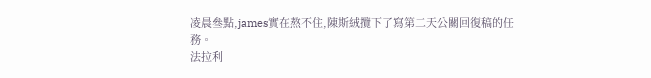凌晨叄點,james實在熬不住,陳斯絨攬下了寫第二天公關回復稿的任務。
法拉利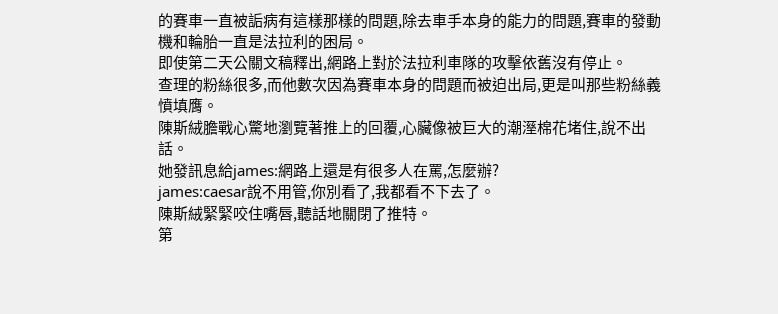的賽車一直被詬病有這樣那樣的問題,除去車手本身的能力的問題,賽車的發動機和輪胎一直是法拉利的困局。
即使第二天公關文稿釋出,網路上對於法拉利車隊的攻擊依舊沒有停止。
查理的粉絲很多,而他數次因為賽車本身的問題而被迫出局,更是叫那些粉絲義憤填膺。
陳斯絨膽戰心驚地瀏覽著推上的回覆,心臟像被巨大的潮溼棉花堵住,說不出話。
她發訊息給james:網路上還是有很多人在罵,怎麼辦?
james:caesar說不用管,你別看了,我都看不下去了。
陳斯絨緊緊咬住嘴唇,聽話地關閉了推特。
第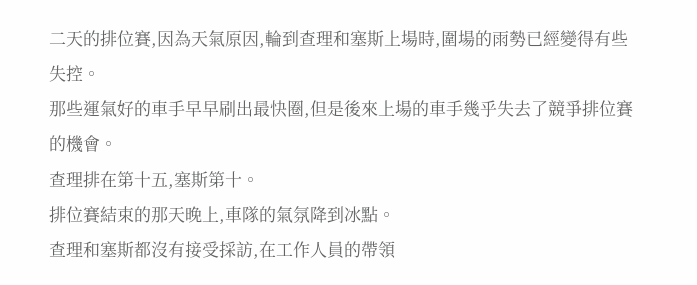二天的排位賽,因為天氣原因,輪到查理和塞斯上場時,圍場的雨勢已經變得有些失控。
那些運氣好的車手早早刷出最快圈,但是後來上場的車手幾乎失去了競爭排位賽的機會。
查理排在第十五,塞斯第十。
排位賽結束的那天晚上,車隊的氣氛降到冰點。
查理和塞斯都沒有接受採訪,在工作人員的帶領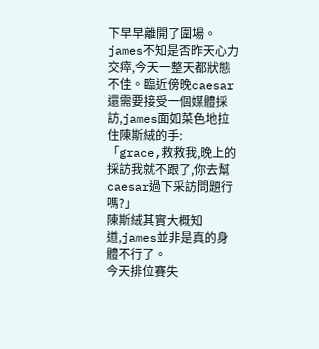下早早離開了圍場。
james不知是否昨天心力交瘁,今天一整天都狀態不佳。臨近傍晚caesar還需要接受一個媒體採訪,james面如菜色地拉住陳斯絨的手:
「grace,救救我,晚上的採訪我就不跟了,你去幫caesar過下采訪問題行嗎?」
陳斯絨其實大概知道,james並非是真的身體不行了。
今天排位賽失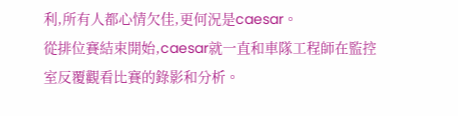利,所有人都心情欠佳,更何況是caesar。
從排位賽結束開始,caesar就一直和車隊工程師在監控室反覆觀看比賽的錄影和分析。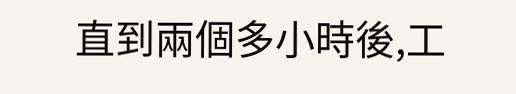直到兩個多小時後,工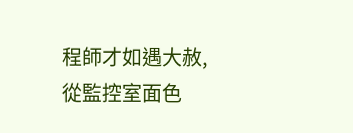程師才如遇大赦,從監控室面色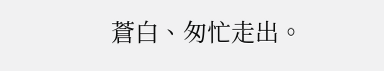蒼白、匆忙走出。